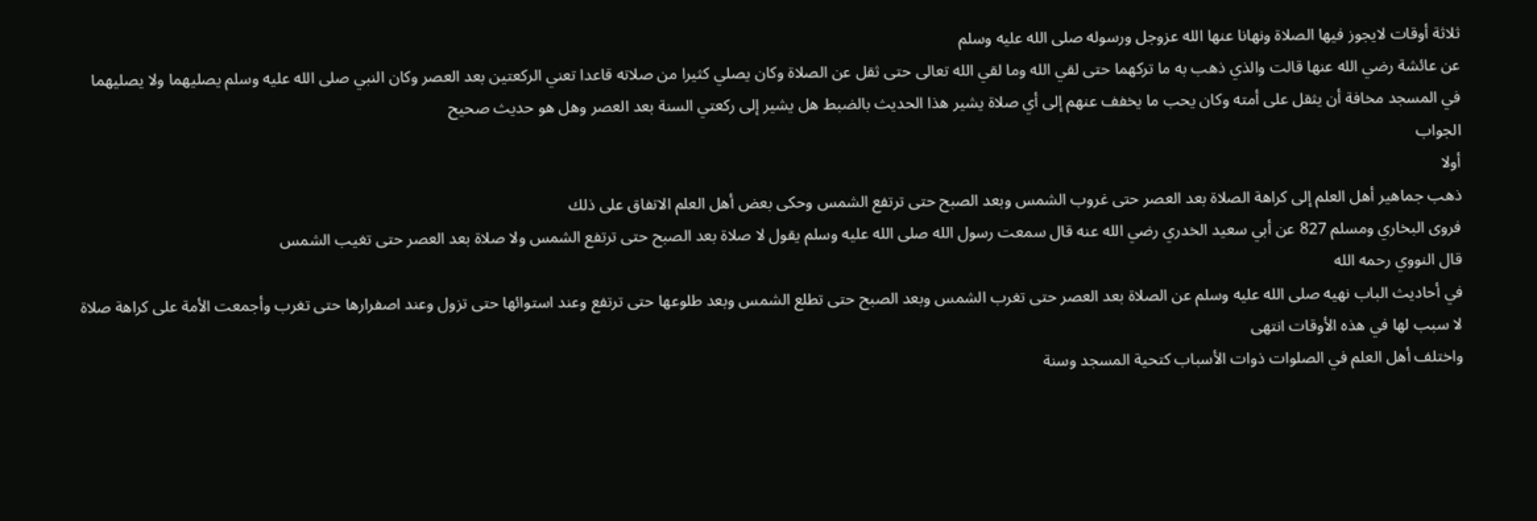ثلاثة أوقات لايجوز فيها الصلاة ونهانا عنها الله عزوجل ورسوله صلى الله عليه وسلم
عن عائشة رضي الله عنها قالت والذي ذهب به ما تركهما حتى لقي الله وما لقي الله تعالى حتى ثقل عن الصلاة وكان يصلي كثيرا من صلاته قاعدا تعني الركعتين بعد العصر وكان النبي صلى الله عليه وسلم يصليهما ولا يصليهما في المسجد مخافة أن يثقل على أمته وكان يحب ما يخفف عنهم إلى أي صلاة يشير هذا الحديث بالضبط هل يشير إلى ركعتي السنة بعد العصر وهل هو حديث صحيح
الجواب
أولا
ذهب جماهير أهل العلم إلى كراهة الصلاة بعد العصر حتى غروب الشمس وبعد الصبح حتى ترتفع الشمس وحكى بعض أهل العلم الاتفاق على ذلك
فروى البخاري ومسلم 827 عن أبي سعيد الخدري رضي الله عنه قال سمعت رسول الله صلى الله عليه وسلم يقول لا صلاة بعد الصبح حتى ترتفع الشمس ولا صلاة بعد العصر حتى تغيب الشمس
قال النووي رحمه الله
في أحاديث الباب نهيه صلى الله عليه وسلم عن الصلاة بعد العصر حتى تغرب الشمس وبعد الصبح حتى تطلع الشمس وبعد طلوعها حتى ترتفع وعند استوائها حتى تزول وعند اصفرارها حتى تغرب وأجمعت الأمة على كراهة صلاة لا سبب لها في هذه الأوقات انتهى
واختلف أهل العلم في الصلوات ذوات الأسباب كتحية المسجد وسنة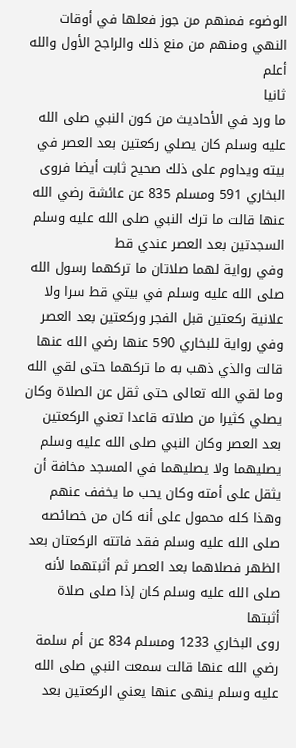الوضوء فمنهم من جوز فعلها في أوقات النهي ومنهم من منع ذلك والراجح الأول والله أعلم
ثانيا
ما ورد في الأحاديث من كون النبي صلى الله عليه وسلم كان يصلي ركعتين بعد العصر في بيته ويداوم على ذلك صحيح ثابت أيضا فروى البخاري 591 ومسلم 835 عن عائشة رضي الله عنها قالت ما ترك النبي صلى الله عليه وسلم السجدتين بعد العصر عندي قط
وفي رواية لهما صلاتان ما تركهما رسول الله صلى الله عليه وسلم في بيتي قط سرا ولا علانية ركعتين قبل الفجر وركعتين بعد العصر
وفي رواية للبخاري 590 عنها رضي الله عنها قالت والذي ذهب به ما تركهما حتى لقي الله وما لقي الله تعالى حتى ثقل عن الصلاة وكان يصلي كثيرا من صلاته قاعدا تعني الركعتين بعد العصر وكان النبي صلى الله عليه وسلم يصليهما ولا يصليهما في المسجد مخافة أن يثقل على أمته وكان يحب ما يخفف عنهم
وهذا كله محمول على أنه كان من خصائصه صلى الله عليه وسلم فقد فاتته الركعتان بعد الظهر فصلاهما بعد العصر ثم أثبتهما لأنه صلى الله عليه وسلم كان إذا صلى صلاة أثبتها
روى البخاري 1233 ومسلم 834 عن أم سلمة رضي الله عنها قالت سمعت النبي صلى الله عليه وسلم ينهى عنها يعني الركعتين بعد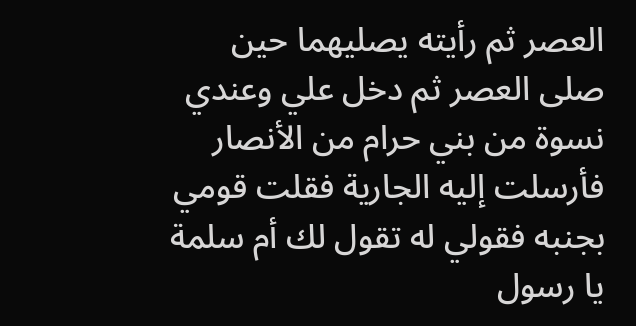العصر ثم رأيته يصليهما حين صلى العصر ثم دخل علي وعندي نسوة من بني حرام من الأنصار فأرسلت إليه الجارية فقلت قومي بجنبه فقولي له تقول لك أم سلمة يا رسول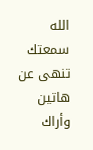الله سمعتك تنهى عن هاتين وأراك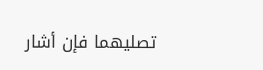تصليهما فإن أشار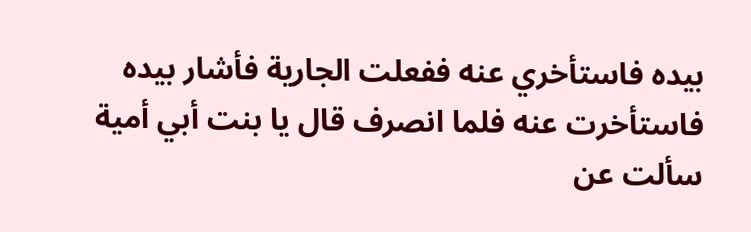بيده فاستأخري عنه ففعلت الجارية فأشار بيده فاستأخرت عنه فلما انصرف قال يا بنت أبي أمية سألت عن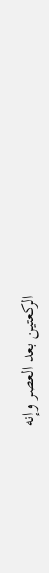الركعتين بعد العصر وإنه